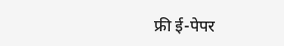फ्री ई-पेपर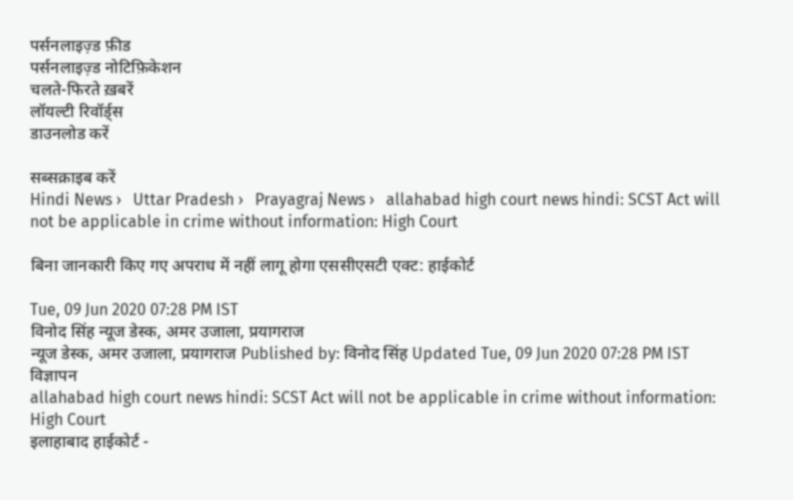पर्सनलाइज़्ड फ़ीड
पर्सनलाइज़्ड नोटिफ़िकेशन
चलते-फिरते ख़बरें
लॉयल्टी रिवॉर्ड्स
डाउनलोड करें

सब्सक्राइब करें
Hindi News ›   Uttar Pradesh ›   Prayagraj News ›   allahabad high court news hindi: SCST Act will not be applicable in crime without information: High Court

बिना जानकारी किए गए अपराध में नहीं लागू होगा एससीएसटी एक्ट: हाईकोर्ट

Tue, 09 Jun 2020 07:28 PM IST
विनोद सिंह न्यूज डेस्क, अमर उजाला, प्रयागराज
न्यूज डेस्क, अमर उजाला, प्रयागराज Published by: विनोद सिंह Updated Tue, 09 Jun 2020 07:28 PM IST
विज्ञापन
allahabad high court news hindi: SCST Act will not be applicable in crime without information: High Court
इलाहाबाद हाईकोर्ट -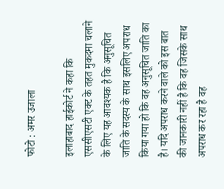फोटो : अमर उजाला

इलाहाबाद हाईकोर्ट ने कहा कि एससीएसटी एक्ट के तहत मुकदमा चलाने के लिए यह आवश्यक है कि अनुसूचित जाति के सदस्य के साथ इसलिए अपराध किया गया हो कि वह अनुसूचित जाति का है। यदि अपराध करने वाले को इस बात की जानकारी नहीं है कि वह जिसके साथ अपराध कर रहा है वह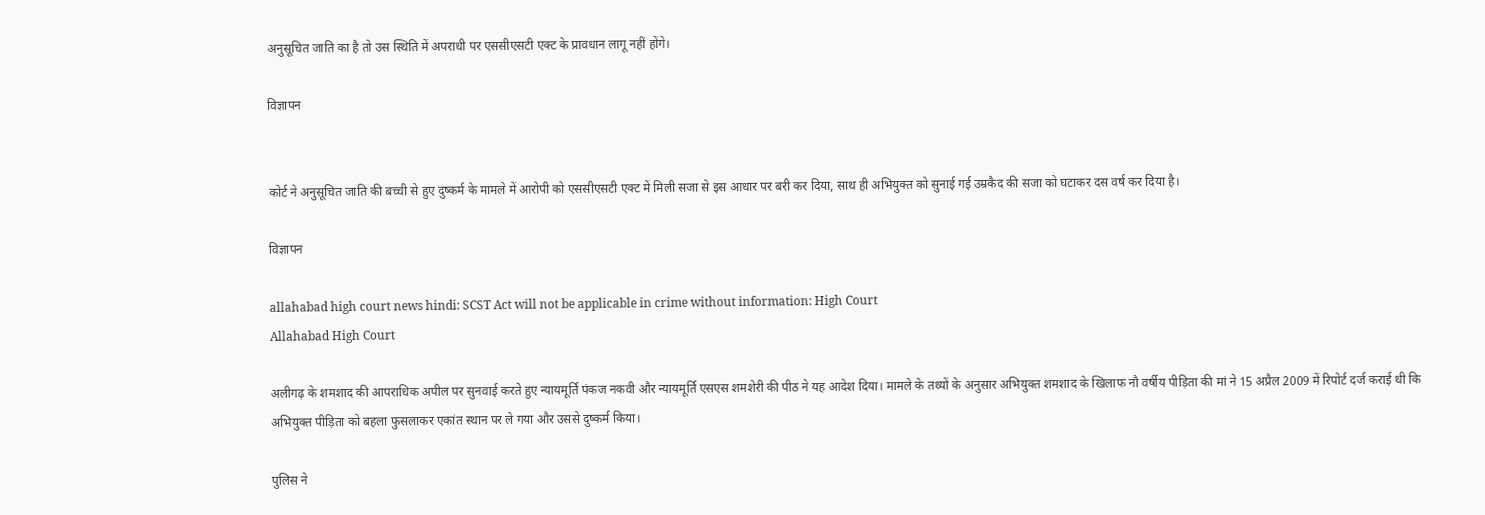अनुसूचित जाति का है तो उस स्थिति में अपराधी पर एससीएसटी एक्ट के प्रावधान लागू नहीं होंगे।

विज्ञापन


कोर्ट ने अनुसूचित जाति की बच्ची से हुए दुष्कर्म के मामले में आरोपी को एससीएसटी एक्ट में मिली सजा से इस आधार पर बरी कर दिया, साथ ही अभियुक्त को सुनाई गई उम्रकैद की सजा को घटाकर दस वर्ष कर दिया है।

विज्ञापन

allahabad high court news hindi: SCST Act will not be applicable in crime without information: High Court
Allahabad High Court

अलीगढ़ के शमशाद की आपराधिक अपील पर सुनवाई करते हुए न्यायमूर्ति पंकज नकवी और न्यायमूर्ति एसएस शमशेरी की पीठ ने यह आदेश दिया। मामले के तथ्यों के अनुसार अभियुक्त शमशाद के खिलाफ नौ वर्षीय पीड़िता की मां ने 15 अप्रैल 2009 में रिपोर्ट दर्ज कराई थी कि अभियुक्त पीड़िता को बहला फुसलाकर एकांत स्थान पर ले गया और उससे दुष्कर्म किया।

पुलिस ने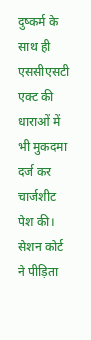दुष्कर्म के साथ ही एससीएसटी एक्ट की धाराओं में भी मुकदमा दर्ज कर चार्जशीट पेश की। सेशन कोर्ट ने पीड़िता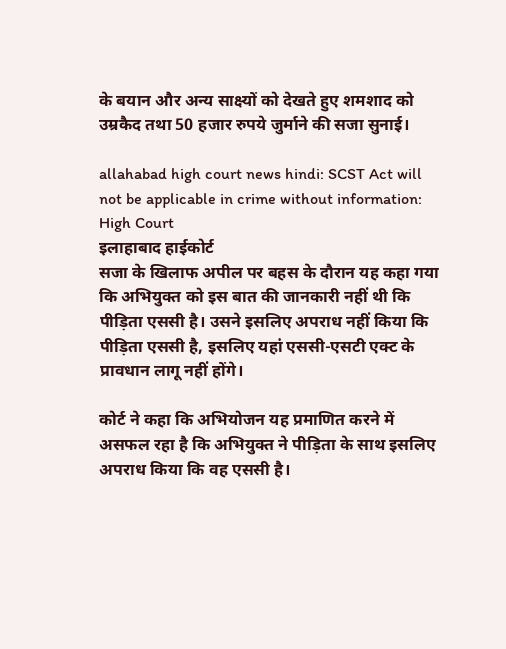के बयान और अन्य साक्ष्यों को देखते हुए शमशाद को उम्रकैद तथा 50 हजार रुपये जुर्माने की सजा सुनाई।

allahabad high court news hindi: SCST Act will not be applicable in crime without information: High Court
इलाहाबाद हाईकोर्ट
सजा के खिलाफ अपील पर बहस के दौरान यह कहा गया कि अभियुक्त को इस बात की जानकारी नहीं थी कि पीड़िता एससी है। उसने इसलिए अपराध नहीं किया कि पीड़िता एससी है, इसलिए यहां एससी-एसटी एक्ट के प्रावधान लागू नहीं होंगे।

कोर्ट ने कहा कि अभियोजन यह प्रमाणित करने में असफल रहा है कि अभियुक्त ने पीड़िता के साथ इसलिए अपराध किया कि वह एससी है।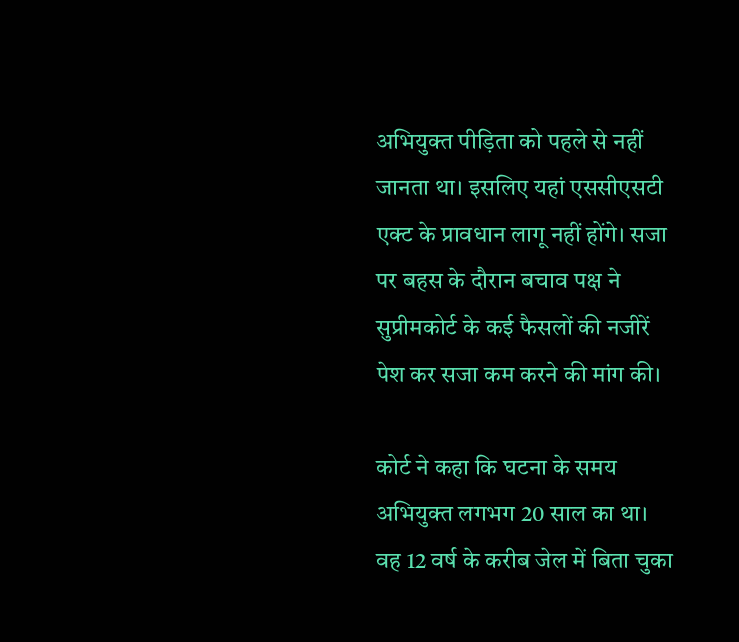अभियुक्त पीड़िता को पहले से नहीं जानता था। इसलिए यहां एससीएसटी एक्ट के प्रावधान लागू नहीं होंगे। सजा पर बहस के दौरान बचाव पक्ष ने सुप्रीमकोर्ट के कई फैसलों की नजीरें पेश कर सजा कम करने की मांग की।

कोर्ट ने कहा कि घटना के समय अभियुक्त लगभग 20 साल का था। वह 12 वर्ष के करीब जेल में बिता चुका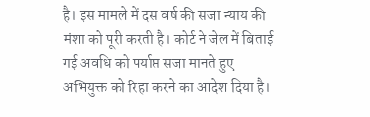है। इस मामले में दस वर्ष की सजा न्याय की मंशा को पूरी करती है। कोर्ट ने जेल में बिताई गई अवधि को पर्याप्त सजा मानते हुए अभियुक्त को रिहा करने का आदेश दिया है।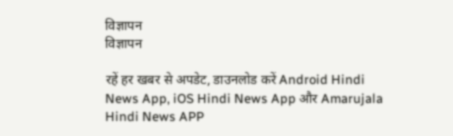विज्ञापन
विज्ञापन

रहें हर खबर से अपडेट, डाउनलोड करें Android Hindi News App, iOS Hindi News App और Amarujala Hindi News APP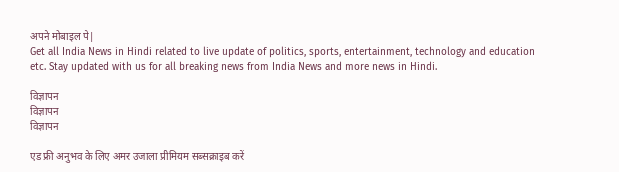अपने मोबाइल पे|
Get all India News in Hindi related to live update of politics, sports, entertainment, technology and education etc. Stay updated with us for all breaking news from India News and more news in Hindi.

विज्ञापन
विज्ञापन
विज्ञापन

एड फ्री अनुभव के लिए अमर उजाला प्रीमियम सब्सक्राइब करें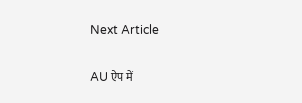Next Article

AU ऐप में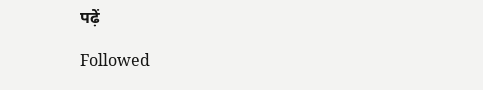पढ़ें

Followed